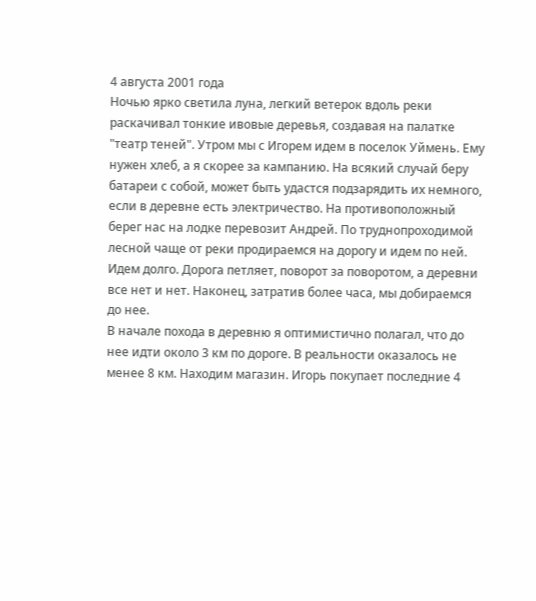4 августа 2001 года
Ночью ярко светила луна, легкий ветерок вдоль реки раскачивал тонкие ивовые деревья, создавая на палатке "театр теней". Утром мы с Игорем идем в поселок Уймень. Ему нужен хлеб, а я скорее за кампанию. На всякий случай беру батареи с собой, может быть удастся подзарядить их немного, если в деревне есть электричество. На противоположный берег нас на лодке перевозит Андрей. По труднопроходимой лесной чаще от реки продираемся на дорогу и идем по ней. Идем долго. Дорога петляет, поворот за поворотом, а деревни все нет и нет. Наконец, затратив более часа, мы добираемся до нее.
В начале похода в деревню я оптимистично полагал, что до нее идти около 3 км по дороге. В реальности оказалось не менее 8 км. Находим магазин. Игорь покупает последние 4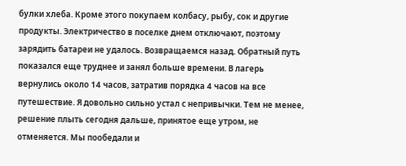булки хлеба. Кроме этого покупаем колбасу, рыбу, сок и другие продукты. Электричество в поселке днем отключают, поэтому зарядить батареи не удалось. Возвращаемся назад. Обратный путь показался еще труднее и занял больше времени. В лагерь вернулись около 14 часов, затратив порядка 4 часов на все путешествие. Я довольно сильно устал с непривычки. Тем не менее, решение плыть сегодня дальше, принятое еще утром, не отменяется. Мы пообедали и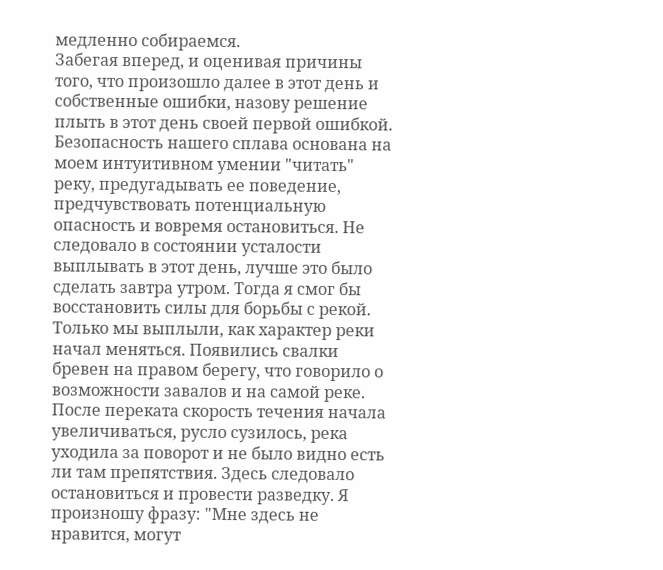медленно собираемся.
Забегая вперед, и оценивая причины того, что произошло далее в этот день и собственные ошибки, назову решение плыть в этот день своей первой ошибкой.
Безопасность нашего сплава основана на моем интуитивном умении "читать" реку, предугадывать ее поведение, предчувствовать потенциальную опасность и вовремя остановиться. Не следовало в состоянии усталости выплывать в этот день, лучше это было сделать завтра утром. Тогда я смог бы восстановить силы для борьбы с рекой.
Только мы выплыли, как характер реки начал меняться. Появились свалки бревен на правом берегу, что говорило о возможности завалов и на самой реке. После переката скорость течения начала увеличиваться, русло сузилось, река уходила за поворот и не было видно есть ли там препятствия. Здесь следовало остановиться и провести разведку. Я произношу фразу: "Мне здесь не нравится, могут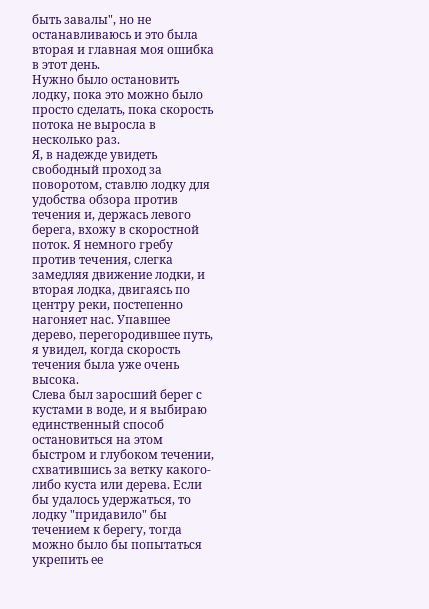быть завалы", но не останавливаюсь и это была вторая и главная моя ошибка в этот день.
Нужно было остановить лодку, пока это можно было просто сделать, пока скорость потока не выросла в несколько раз.
Я, в надежде увидеть свободный проход за поворотом, ставлю лодку для удобства обзора против течения и, держась левого берега, вхожу в скоростной поток. Я немного гребу против течения, слегка замедляя движение лодки, и вторая лодка, двигаясь по центру реки, постепенно нагоняет нас. Упавшее дерево, перегородившее путь, я увидел, когда скорость течения была уже очень высока.
Слева был заросший берег с кустами в воде, и я выбираю единственный способ остановиться на этом быстром и глубоком течении, схватившись за ветку какого-либо куста или дерева. Если бы удалось удержаться, то лодку "придавило" бы течением к берегу, тогда можно было бы попытаться укрепить ее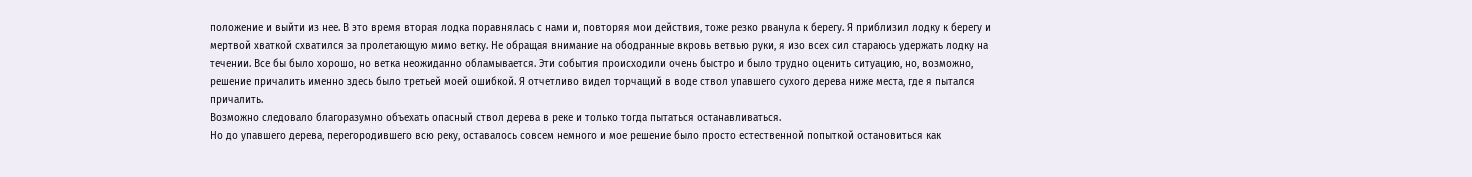положение и выйти из нее. В это время вторая лодка поравнялась с нами и, повторяя мои действия, тоже резко рванула к берегу. Я приблизил лодку к берегу и мертвой хваткой схватился за пролетающую мимо ветку. Не обращая внимание на ободранные вкровь ветвью руки, я изо всех сил стараюсь удержать лодку на течении. Все бы было хорошо, но ветка неожиданно обламывается. Эти события происходили очень быстро и было трудно оценить ситуацию, но, возможно, решение причалить именно здесь было третьей моей ошибкой. Я отчетливо видел торчащий в воде ствол упавшего сухого дерева ниже места, где я пытался причалить.
Возможно следовало благоразумно объехать опасный ствол дерева в реке и только тогда пытаться останавливаться.
Но до упавшего дерева, перегородившего всю реку, оставалось совсем немного и мое решение было просто естественной попыткой остановиться как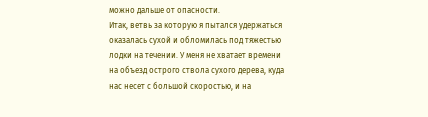можно дальше от опасности.
Итак, ветвь за которую я пытался удержаться оказалась сухой и обломилась под тяжестью лодки на течении. У меня не хватает времени на объезд острого ствола сухого дерева, куда нас несет с большой скоростью, и на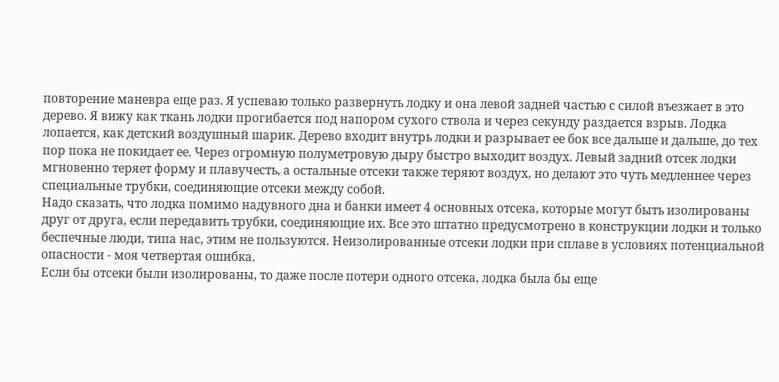повторение маневра еще раз. Я успеваю только развернуть лодку и она левой задней частью с силой въезжает в это дерево. Я вижу как ткань лодки прогибается под напором сухого ствола и через секунду раздается взрыв. Лодка лопается, как детский воздушный шарик. Дерево входит внутрь лодки и разрывает ее бок все дальше и дальше, до тех пор пока не покидает ее. Через огромную полуметровую дыру быстро выходит воздух. Левый задний отсек лодки мгновенно теряет форму и плавучесть, а остальные отсеки также теряют воздух, но делают это чуть медленнее через специальные трубки, соединяющие отсеки между собой.
Надо сказать, что лодка помимо надувного дна и банки имеет 4 основных отсека, которые могут быть изолированы друг от друга, если передавить трубки, соединяющие их. Все это штатно предусмотрено в конструкции лодки и только беспечные люди, типа нас, этим не пользуются. Неизолированные отсеки лодки при сплаве в условиях потенциальной опасности - моя четвертая ошибка.
Если бы отсеки были изолированы, то даже после потери одного отсека, лодка была бы еще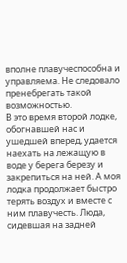вполне плавучеспособна и управляема. Не следовало пренебрегать такой возможностью.
В это время второй лодке, обогнавшей нас и ушедшей вперед, удается наехать на лежащую в воде у берега березу и закрепиться на ней. А моя лодка продолжает быстро терять воздух и вместе с ним плавучесть. Люда, сидевшая на задней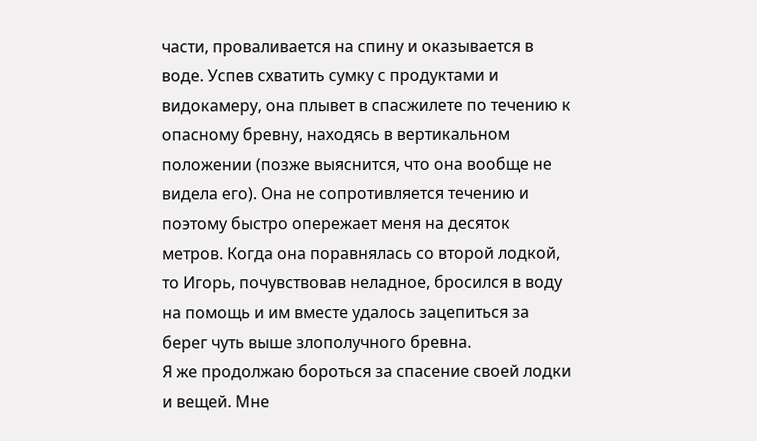части, проваливается на спину и оказывается в воде. Успев схватить сумку с продуктами и видокамеру, она плывет в спасжилете по течению к опасному бревну, находясь в вертикальном положении (позже выяснится, что она вообще не видела его). Она не сопротивляется течению и поэтому быстро опережает меня на десяток метров. Когда она поравнялась со второй лодкой, то Игорь, почувствовав неладное, бросился в воду на помощь и им вместе удалось зацепиться за берег чуть выше злополучного бревна.
Я же продолжаю бороться за спасение своей лодки и вещей. Мне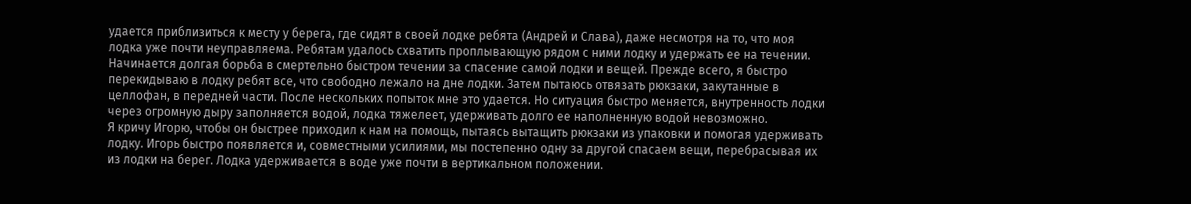удается приблизиться к месту у берега, где сидят в своей лодке ребята (Андрей и Слава), даже несмотря на то, что моя лодка уже почти неуправляема. Ребятам удалось схватить проплывающую рядом с ними лодку и удержать ее на течении. Начинается долгая борьба в смертельно быстром течении за спасение самой лодки и вещей. Прежде всего, я быстро перекидываю в лодку ребят все, что свободно лежало на дне лодки. Затем пытаюсь отвязать рюкзаки, закутанные в целлофан, в передней части. После нескольких попыток мне это удается. Но ситуация быстро меняется, внутренность лодки через огромную дыру заполняется водой, лодка тяжелеет, удерживать долго ее наполненную водой невозможно.
Я кричу Игорю, чтобы он быстрее приходил к нам на помощь, пытаясь вытащить рюкзаки из упаковки и помогая удерживать лодку. Игорь быстро появляется и, совместными усилиями, мы постепенно одну за другой спасаем вещи, перебрасывая их из лодки на берег. Лодка удерживается в воде уже почти в вертикальном положении.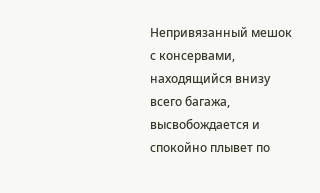Непривязанный мешок с консервами, находящийся внизу всего багажа, высвобождается и спокойно плывет по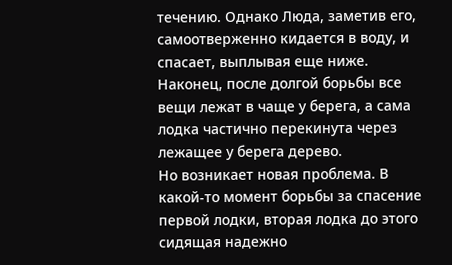течению. Однако Люда, заметив его, самоотверженно кидается в воду, и спасает, выплывая еще ниже. Наконец, после долгой борьбы все вещи лежат в чаще у берега, а сама лодка частично перекинута через лежащее у берега дерево.
Но возникает новая проблема. В какой-то момент борьбы за спасение первой лодки, вторая лодка до этого сидящая надежно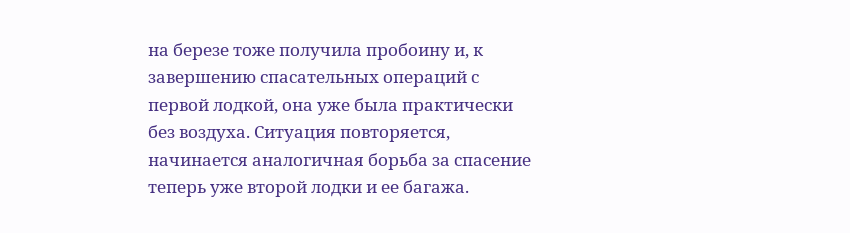на березе тоже получила пробоину и, к завершению спасательных операций с первой лодкой, она уже была практически без воздуха. Ситуация повторяется, начинается аналогичная борьба за спасение теперь уже второй лодки и ее багажа.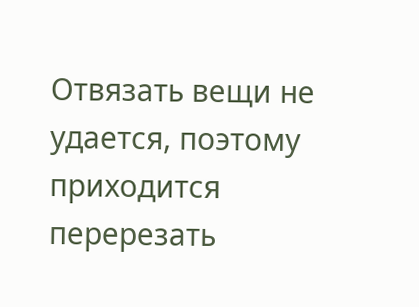Отвязать вещи не удается, поэтому приходится перерезать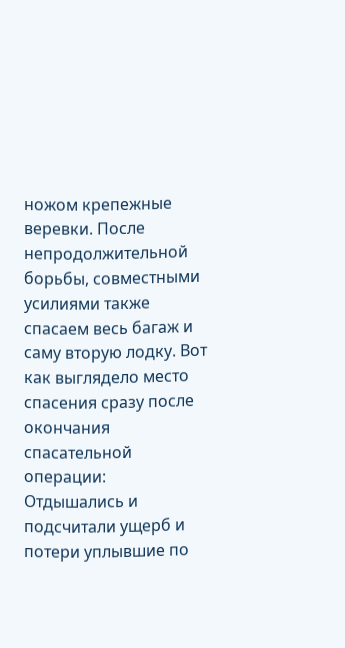ножом крепежные веревки. После непродолжительной борьбы, совместными усилиями также спасаем весь багаж и саму вторую лодку. Вот как выглядело место спасения сразу после окончания спасательной операции:
Отдышались и подсчитали ущерб и потери уплывшие по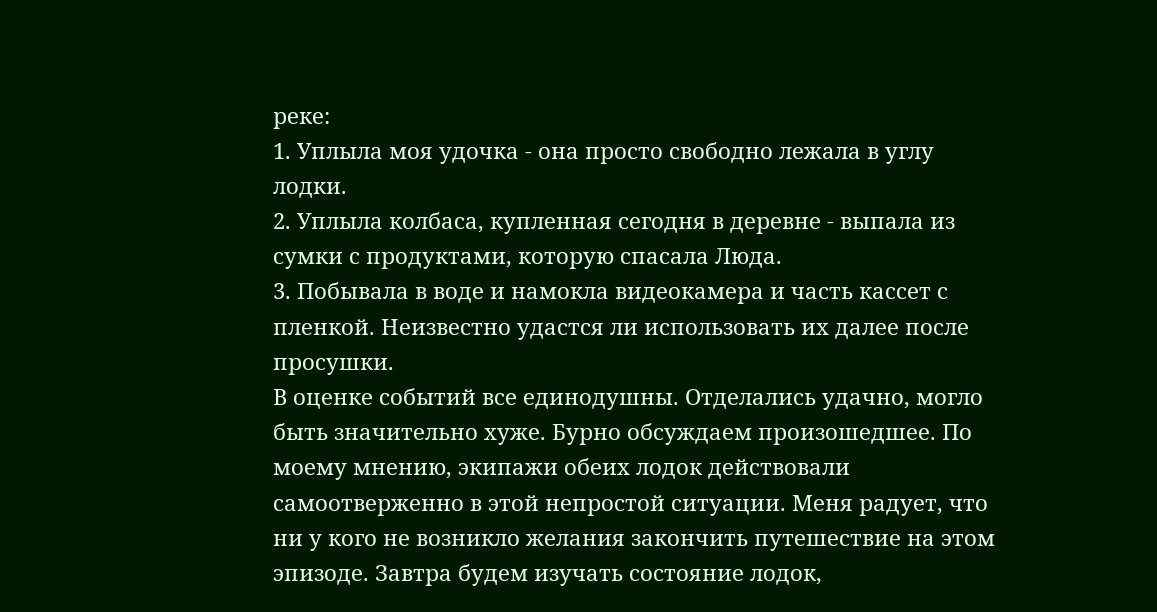реке:
1. Уплыла моя удочка - она просто свободно лежала в углу лодки.
2. Уплыла колбаса, купленная сегодня в деревне - выпала из сумки с продуктами, которую спасала Люда.
3. Побывала в воде и намокла видеокамера и часть кассет с пленкой. Неизвестно удастся ли использовать их далее после просушки.
В оценке событий все единодушны. Отделались удачно, могло быть значительно хуже. Бурно обсуждаем произошедшее. По моему мнению, экипажи обеих лодок действовали самоотверженно в этой непростой ситуации. Меня радует, что ни у кого не возникло желания закончить путешествие на этом эпизоде. Завтра будем изучать состояние лодок,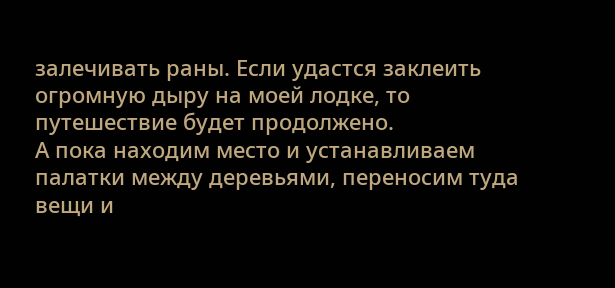залечивать раны. Если удастся заклеить огромную дыру на моей лодке, то путешествие будет продолжено.
А пока находим место и устанавливаем палатки между деревьями, переносим туда вещи и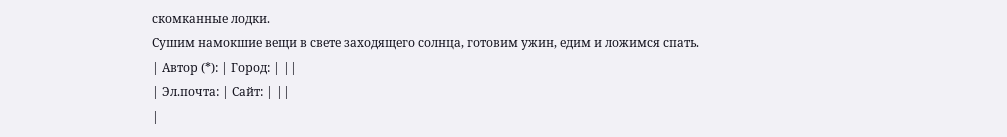скомканные лодки.
Сушим намокшие вещи в свете заходящего солнца, готовим ужин, едим и ложимся спать.
| Автор (*): | Город: | ||
| Эл.почта: | Сайт: | ||
|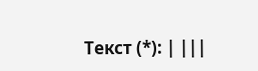Текст (*): | |||